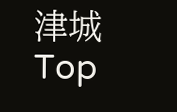津城                    Top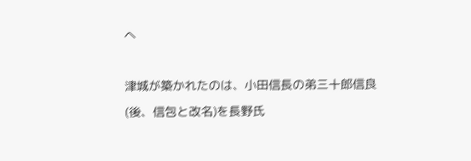へ

津城が築かれたのは、小田信長の弟三十郎信良(後、信包と改名)を長野氏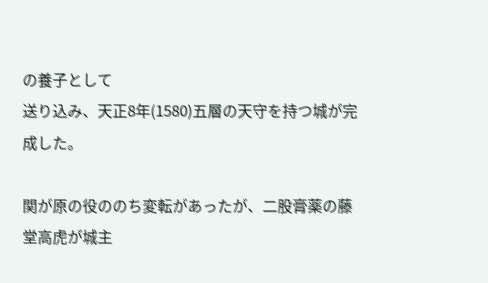の養子として
送り込み、天正8年(1580)五層の天守を持つ城が完成した。

関が原の役ののち変転があったが、二股膏薬の藤堂高虎が城主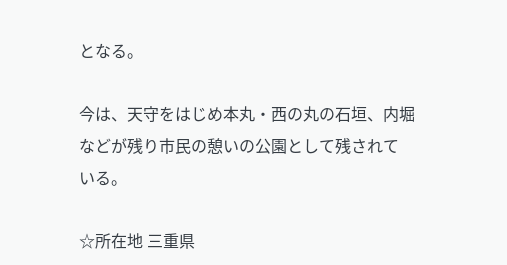となる。

今は、天守をはじめ本丸・西の丸の石垣、内堀などが残り市民の憩いの公園として残されて
いる。

☆所在地 三重県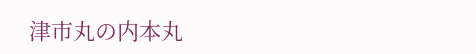津市丸の内本丸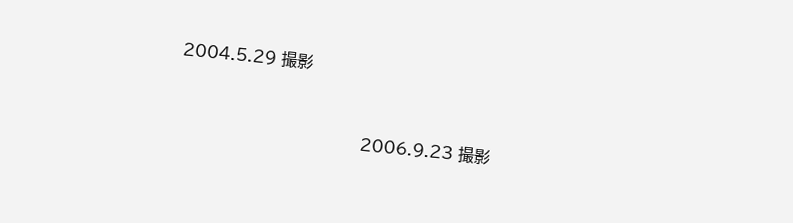2004.5.29 撮影


                                     2006.9.23 撮影